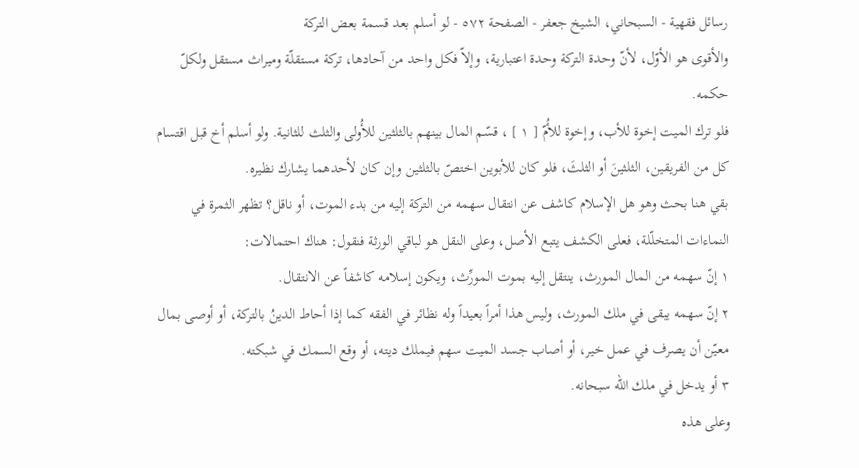رسائل فقهية - السبحاني، الشيخ جعفر - الصفحة ٥٧٢ - لو أسلم بعد قسمة بعض التركة
والأقوى هو الأوّل، لأنّ وحدة التركة وحدة اعتبارية، وإلاّ فكل واحد من آحادها، تركة مستقلّة وميراث مستقل ولكلّ حكمه.
فلو ترك الميت إخوة للأب، وإخوة للأُمّ [ ١ ] ، قسّم المال بينهم بالثلثين للأُولى والثلث للثانية. ولو أسلم أخ قبل اقتسام كل من الفريقين، الثلثينَ أو الثلثَ، فلو كان للأبوين اختصّ بالثلثين وإن كان لأحدهما يشارك نظيره.
بقي هنا بحث وهو هل الإسلام كاشف عن انتقال سهمه من التركة إليه من بدء الموت، أو ناقل؟ تظهر الثمرة في النماءات المتخلّلة، فعلى الكشف يتبع الأصل، وعلى النقل هو لباقي الورثة فنقول: هناك احتمالات:
١ إنّ سهمه من المال المورث، ينتقل إليه بموت المورِّث، ويكون إسلامه كاشفاً عن الانتقال.
٢ إنّ سهمه يبقى في ملك المورث، وليس هذا أمراً بعيداً وله نظائر في الفقه كما إذا أحاط الدينُ بالتركة، أو أوصى بمال معيّن أن يصرف في عمل خير، أو أصاب جسد الميت سهم فيملك ديته، أو وقع السمك في شبكته.
٣ أو يدخل في ملك اللّه سبحانه.
وعلى هذه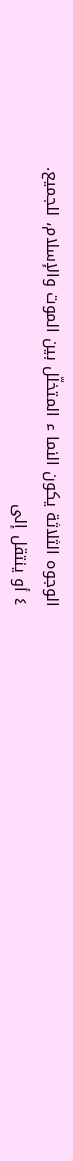الوجوه الثلاثة يكون النما ء المتخلّل بين الموت والإسلام، للجميع.
٤ أو ينتقل إلى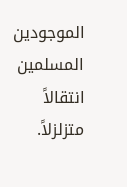الموجودين المسلمين انتقالاً متزلزلاً.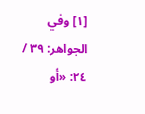[١] وفي الجواهر: ٣٩ / ٢٤: «أو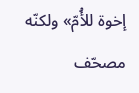إخوة للأُمّ» ولكنّه مصحّف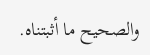والصحيح ما أثبتناه.